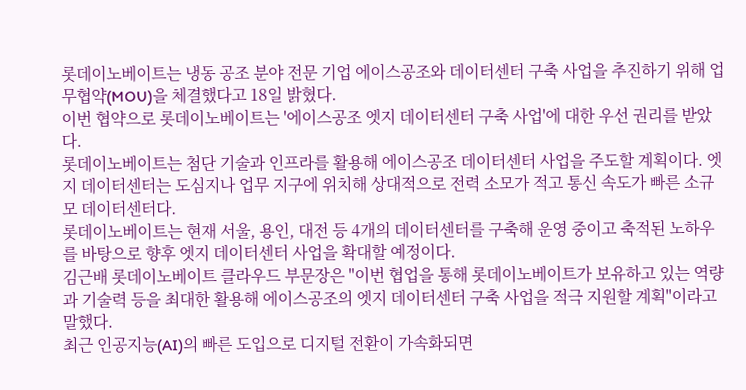롯데이노베이트는 냉동 공조 분야 전문 기업 에이스공조와 데이터센터 구축 사업을 추진하기 위해 업무협약(MOU)을 체결했다고 18일 밝혔다.
이번 협약으로 롯데이노베이트는 '에이스공조 엣지 데이터센터 구축 사업'에 대한 우선 권리를 받았다.
롯데이노베이트는 첨단 기술과 인프라를 활용해 에이스공조 데이터센터 사업을 주도할 계획이다. 엣지 데이터센터는 도심지나 업무 지구에 위치해 상대적으로 전력 소모가 적고 통신 속도가 빠른 소규모 데이터센터다.
롯데이노베이트는 현재 서울, 용인, 대전 등 4개의 데이터센터를 구축해 운영 중이고 축적된 노하우를 바탕으로 향후 엣지 데이터센터 사업을 확대할 예정이다.
김근배 롯데이노베이트 클라우드 부문장은 "이번 협업을 통해 롯데이노베이트가 보유하고 있는 역량과 기술력 등을 최대한 활용해 에이스공조의 엣지 데이터센터 구축 사업을 적극 지원할 계획"이라고 말했다.
최근 인공지능(AI)의 빠른 도입으로 디지털 전환이 가속화되면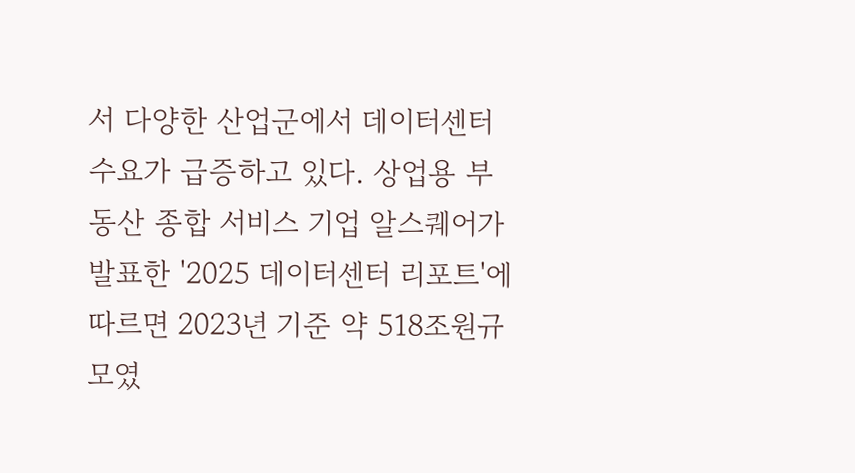서 다양한 산업군에서 데이터센터 수요가 급증하고 있다. 상업용 부동산 종합 서비스 기업 알스퀘어가 발표한 '2025 데이터센터 리포트'에 따르면 2023년 기준 약 518조원규모였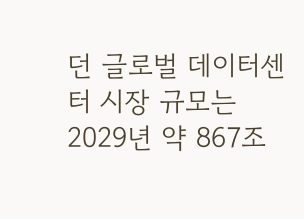던 글로벌 데이터센터 시장 규모는 2029년 약 867조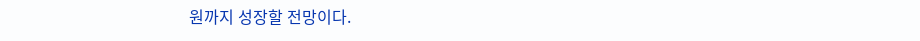원까지 성장할 전망이다.